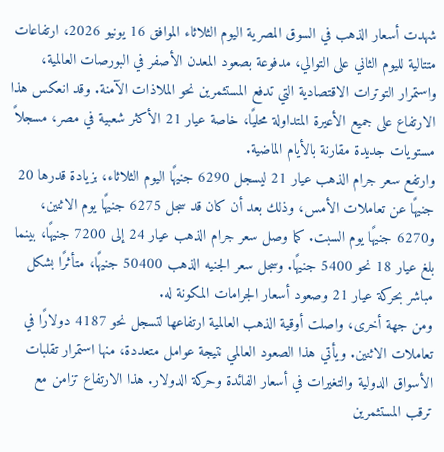شهدت أسعار الذهب في السوق المصرية اليوم الثلاثاء الموافق 16 يونيو 2026، ارتفاعات متتالية لليوم الثاني على التوالي، مدفوعة بصعود المعدن الأصفر في البورصات العالمية، واستمرار التوترات الاقتصادية التي تدفع المستثمرين نحو الملاذات الآمنة. وقد انعكس هذا الارتفاع على جميع الأعيرة المتداولة محليًا، خاصة عيار 21 الأكثر شعبية في مصر، مسجلاً مستويات جديدة مقارنة بالأيام الماضية.
وارتفع سعر جرام الذهب عيار 21 ليسجل 6290 جنيهًا اليوم الثلاثاء، بزيادة قدرها 20 جنيهًا عن تعاملات الأمس، وذلك بعد أن كان قد سجل 6275 جنيهًا يوم الاثنين، و6270 جنيهًا يوم السبت. كما وصل سعر جرام الذهب عيار 24 إلى 7200 جنيهًا، بينما بلغ عيار 18 نحو 5400 جنيهًا. وسجل سعر الجنيه الذهب 50400 جنيهًا، متأثرًا بشكل مباشر بحركة عيار 21 وصعود أسعار الجرامات المكونة له.
ومن جهة أخرى، واصلت أوقية الذهب العالمية ارتفاعها لتسجل نحو 4187 دولارًا في تعاملات الاثنين. ويأتي هذا الصعود العالمي نتيجة عوامل متعددة، منها استمرار تقلبات الأسواق الدولية والتغيرات في أسعار الفائدة وحركة الدولار. هذا الارتفاع تزامن مع ترقب المستثمرين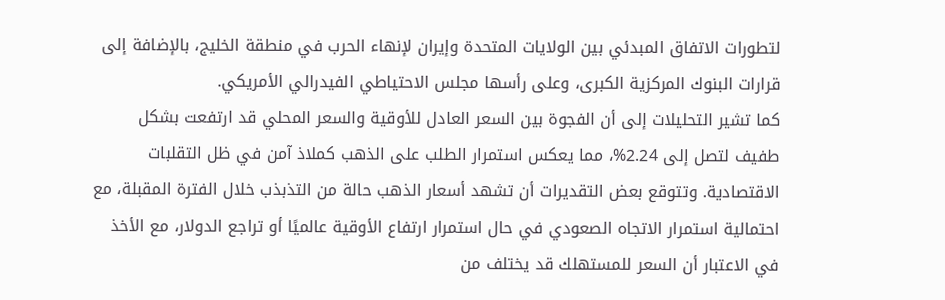لتطورات الاتفاق المبدئي بين الولايات المتحدة وإيران لإنهاء الحرب في منطقة الخليج، بالإضافة إلى قرارات البنوك المركزية الكبرى، وعلى رأسها مجلس الاحتياطي الفيدرالي الأمريكي.
كما تشير التحليلات إلى أن الفجوة بين السعر العادل للأوقية والسعر المحلي قد ارتفعت بشكل طفيف لتصل إلى 2.24%، مما يعكس استمرار الطلب على الذهب كملاذ آمن في ظل التقلبات الاقتصادية. وتتوقع بعض التقديرات أن تشهد أسعار الذهب حالة من التذبذب خلال الفترة المقبلة، مع احتمالية استمرار الاتجاه الصعودي في حال استمرار ارتفاع الأوقية عالميًا أو تراجع الدولار، مع الأخذ في الاعتبار أن السعر للمستهلك قد يختلف من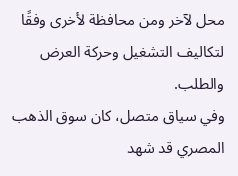محل لآخر ومن محافظة لأخرى وفقًا لتكاليف التشغيل وحركة العرض والطلب.
وفي سياق متصل، كان سوق الذهب المصري قد شهد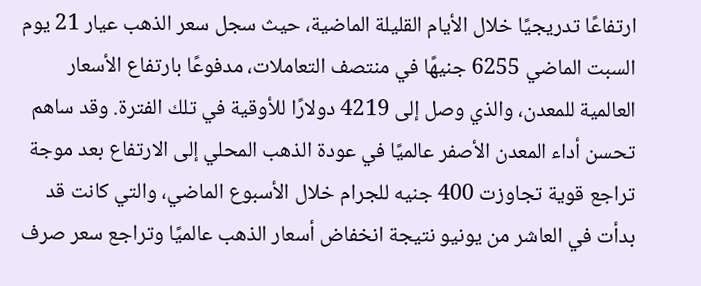ارتفاعًا تدريجيًا خلال الأيام القليلة الماضية، حيث سجل سعر الذهب عيار 21 يوم السبت الماضي 6255 جنيهًا في منتصف التعاملات، مدفوعًا بارتفاع الأسعار العالمية للمعدن، والذي وصل إلى 4219 دولارًا للأوقية في تلك الفترة. وقد ساهم تحسن أداء المعدن الأصفر عالميًا في عودة الذهب المحلي إلى الارتفاع بعد موجة تراجع قوية تجاوزت 400 جنيه للجرام خلال الأسبوع الماضي، والتي كانت قد بدأت في العاشر من يونيو نتيجة انخفاض أسعار الذهب عالميًا وتراجع سعر صرف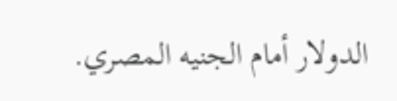الدولار أمام الجنيه المصري.